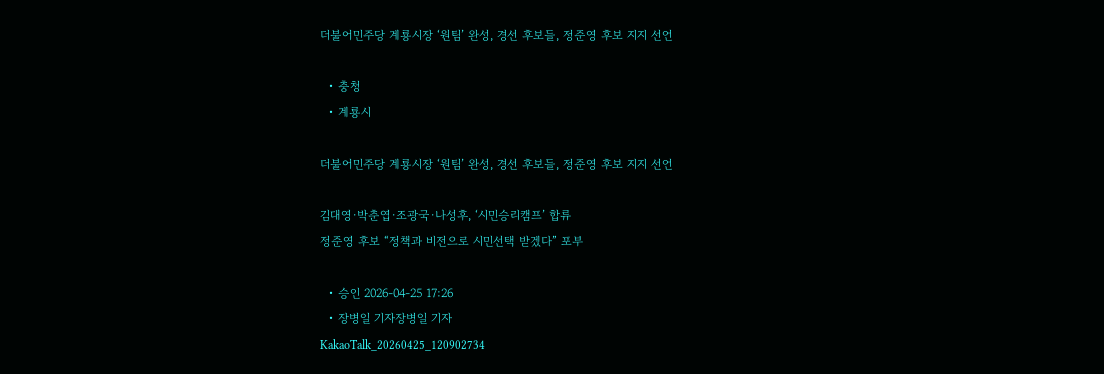더불어민주당 계룡시장 ‘원팀’ 완성, 경선 후보들, 정준영 후보 지지 선언

  • 충청
  • 계룡시

더불어민주당 계룡시장 ‘원팀’ 완성, 경선 후보들, 정준영 후보 지지 선언

김대영·박춘엽·조광국·나성후, ‘시민승리캠프’ 합류
정준영 후보 “정책과 비전으로 시민선택 받겠다” 포부

  • 승인 2026-04-25 17:26
  • 장병일 기자장병일 기자
KakaoTalk_20260425_120902734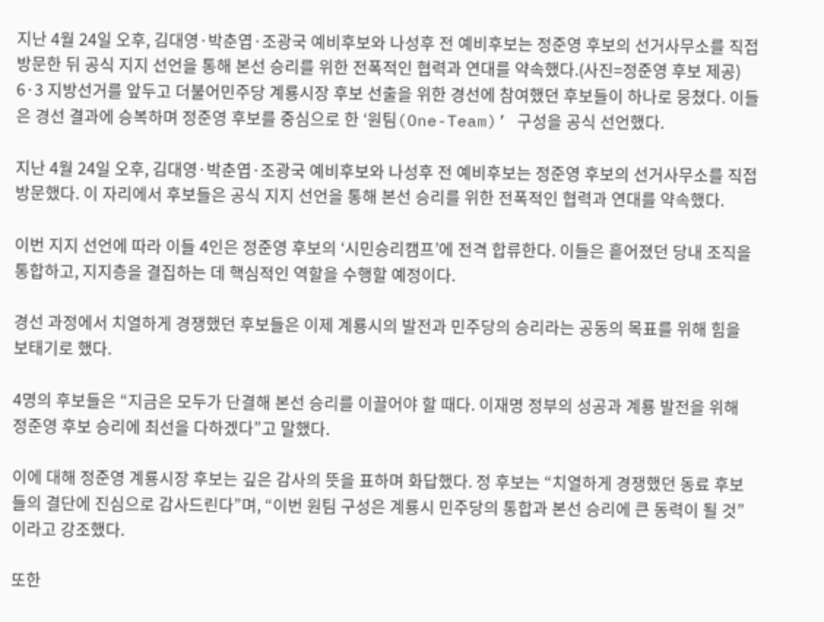지난 4월 24일 오후, 김대영·박춘엽·조광국 예비후보와 나성후 전 예비후보는 정준영 후보의 선거사무소를 직접 방문한 뒤 공식 지지 선언을 통해 본선 승리를 위한 전폭적인 협력과 연대를 약속했다.(사진=정준영 후보 제공)
6·3 지방선거를 앞두고 더불어민주당 계룡시장 후보 선출을 위한 경선에 참여했던 후보들이 하나로 뭉쳤다. 이들은 경선 결과에 승복하며 정준영 후보를 중심으로 한 ‘원팀(One-Team)’ 구성을 공식 선언했다.

지난 4월 24일 오후, 김대영·박춘엽·조광국 예비후보와 나성후 전 예비후보는 정준영 후보의 선거사무소를 직접 방문했다. 이 자리에서 후보들은 공식 지지 선언을 통해 본선 승리를 위한 전폭적인 협력과 연대를 약속했다.

이번 지지 선언에 따라 이들 4인은 정준영 후보의 ‘시민승리캠프’에 전격 합류한다. 이들은 흩어졌던 당내 조직을 통합하고, 지지층을 결집하는 데 핵심적인 역할을 수행할 예정이다.

경선 과정에서 치열하게 경쟁했던 후보들은 이제 계룡시의 발전과 민주당의 승리라는 공동의 목표를 위해 힘을 보태기로 했다.

4명의 후보들은 “지금은 모두가 단결해 본선 승리를 이끌어야 할 때다. 이재명 정부의 성공과 계룡 발전을 위해 정준영 후보 승리에 최선을 다하겠다”고 말했다.

이에 대해 정준영 계룡시장 후보는 깊은 감사의 뜻을 표하며 화답했다. 정 후보는 “치열하게 경쟁했던 동료 후보들의 결단에 진심으로 감사드린다”며, “이번 원팀 구성은 계룡시 민주당의 통합과 본선 승리에 큰 동력이 될 것”이라고 강조했다.

또한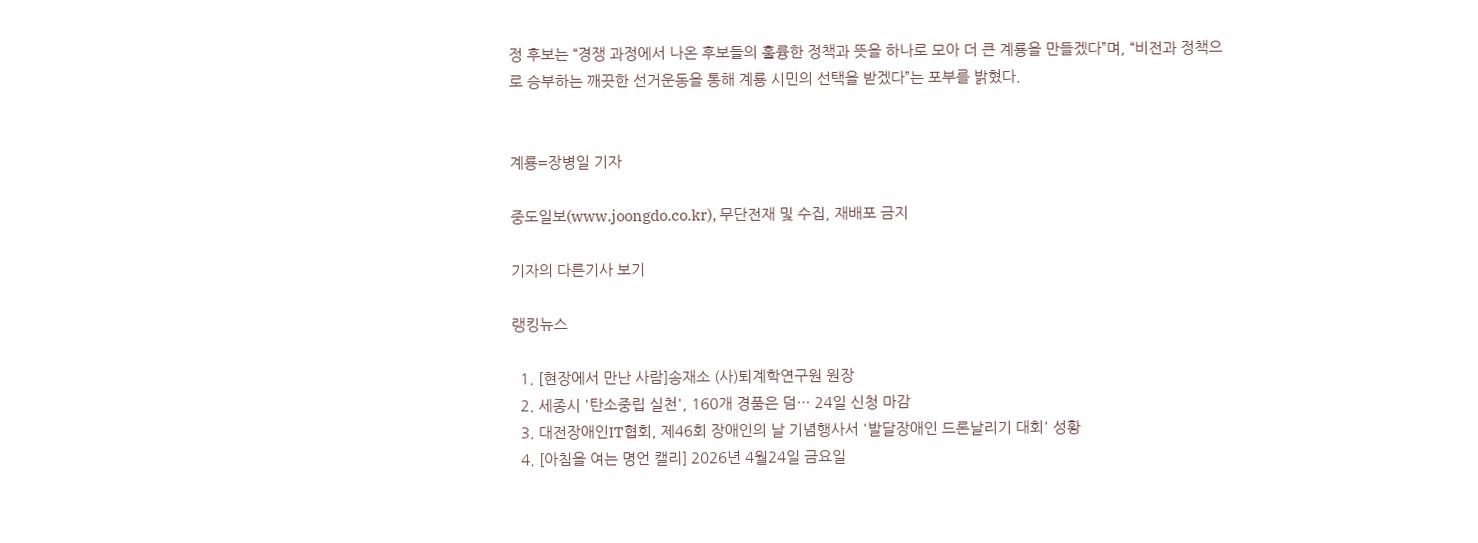정 후보는 “경쟁 과정에서 나온 후보들의 훌륭한 정책과 뜻을 하나로 모아 더 큰 계룡을 만들겠다”며, “비전과 정책으로 승부하는 깨끗한 선거운동을 통해 계룡 시민의 선택을 받겠다”는 포부를 밝혔다.


계룡=장병일 기자

중도일보(www.joongdo.co.kr), 무단전재 및 수집, 재배포 금지

기자의 다른기사 보기

랭킹뉴스

  1. [현장에서 만난 사람]송재소 (사)퇴계학연구원 원장
  2. 세종시 '탄소중립 실천', 160개 경품은 덤… 24일 신청 마감
  3. 대전장애인IT협회, 제46회 장애인의 날 기념행사서 '발달장애인 드론날리기 대회' 성황
  4. [아침을 여는 명언 캘리] 2026년 4월24일 금요일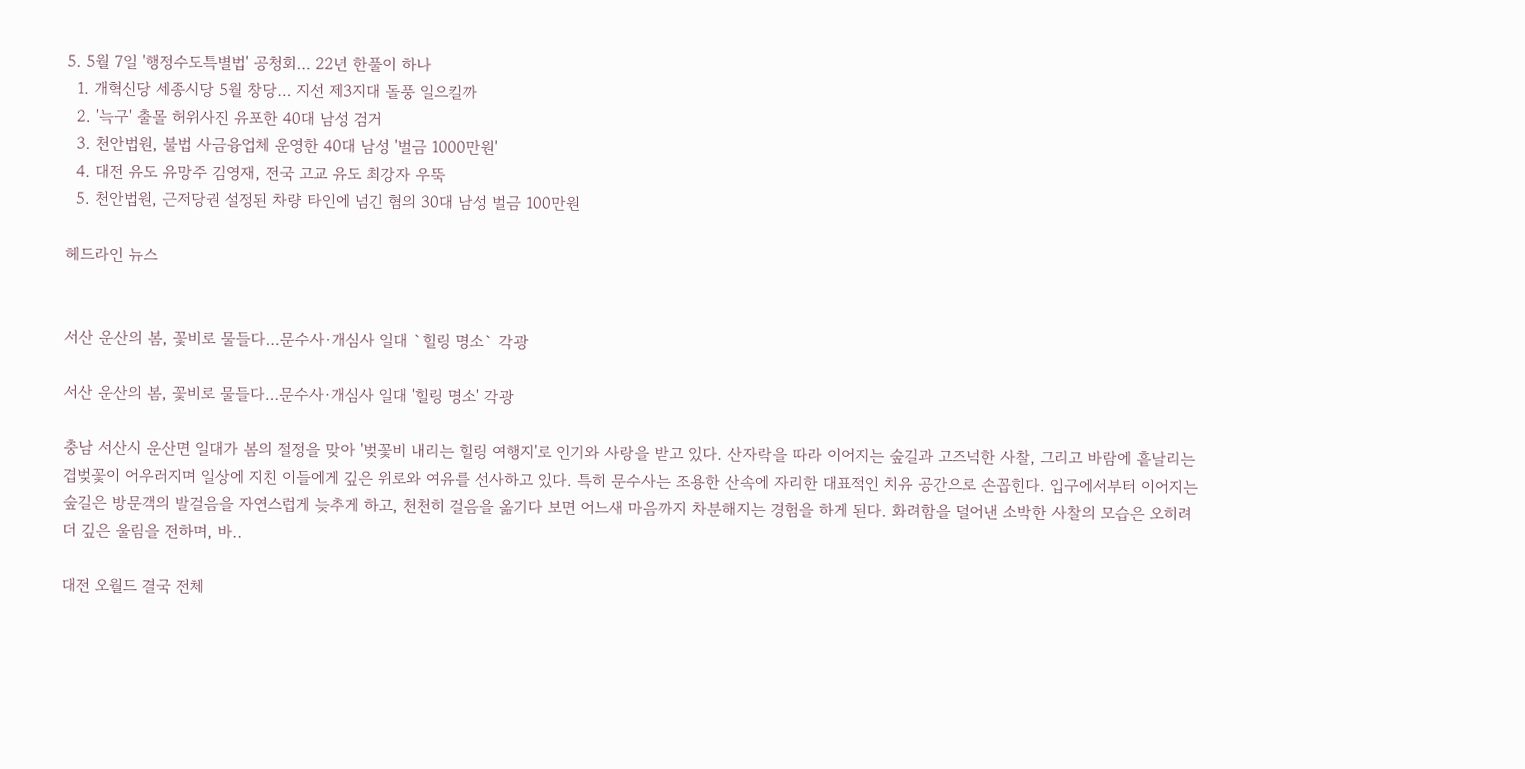5. 5월 7일 '행정수도특별법' 공청회… 22년 한풀이 하나
  1. 개혁신당 세종시당 5월 창당… 지선 제3지대 돌풍 일으킬까
  2. '늑구' 출몰 허위사진 유포한 40대 남성 검거
  3. 천안법원, 불법 사금융업체 운영한 40대 남성 '벌금 1000만원'
  4. 대전 유도 유망주 김영재, 전국 고교 유도 최강자 우뚝
  5. 천안법원, 근저당권 설정된 차량 타인에 넘긴 혐의 30대 남성 벌금 100만원

헤드라인 뉴스


서산 운산의 봄, 꽃비로 물들다…문수사·개심사 일대 `힐링 명소` 각광

서산 운산의 봄, 꽃비로 물들다…문수사·개심사 일대 '힐링 명소' 각광

충남 서산시 운산면 일대가 봄의 절정을 맞아 '벚꽃비 내리는 힐링 여행지'로 인기와 사랑을 받고 있다. 산자락을 따라 이어지는 숲길과 고즈넉한 사찰, 그리고 바람에 흩날리는 겹벚꽃이 어우러지며 일상에 지친 이들에게 깊은 위로와 여유를 선사하고 있다. 특히 문수사는 조용한 산속에 자리한 대표적인 치유 공간으로 손꼽힌다. 입구에서부터 이어지는 숲길은 방문객의 발걸음을 자연스럽게 늦추게 하고, 천천히 걸음을 옮기다 보면 어느새 마음까지 차분해지는 경험을 하게 된다. 화려함을 덜어낸 소박한 사찰의 모습은 오히려 더 깊은 울림을 전하며, 바..

대전 오월드 결국 전체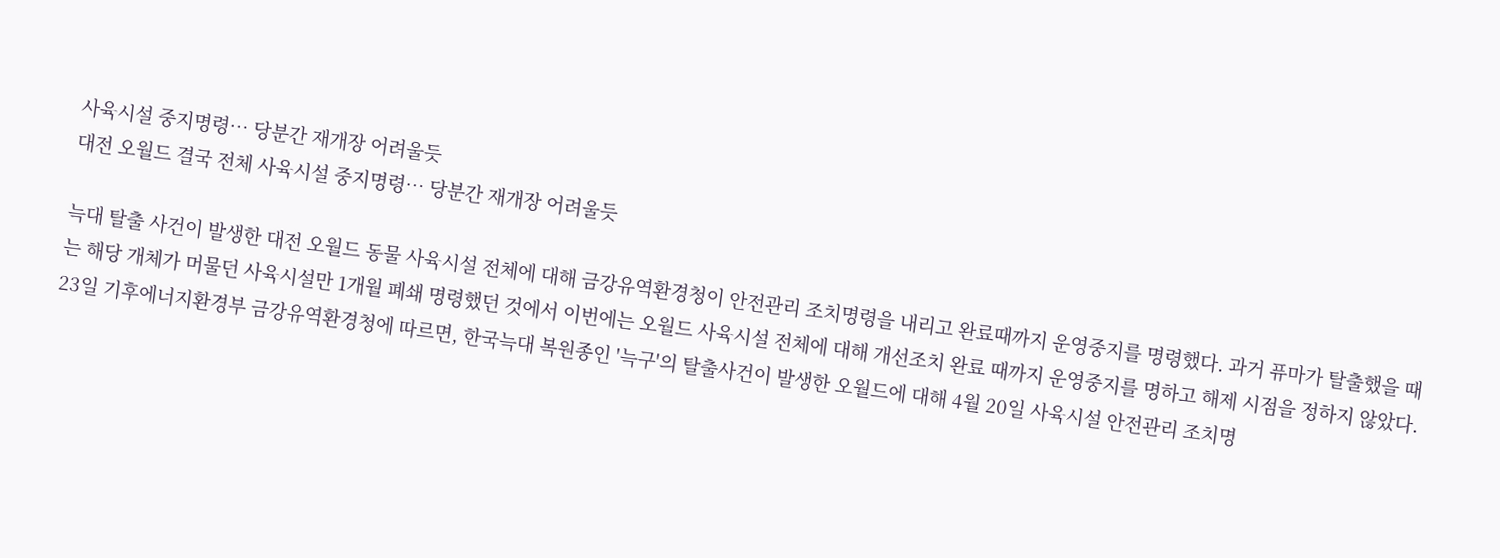사육시설 중지명령… 당분간 재개장 어려울듯
대전 오월드 결국 전체 사육시설 중지명령… 당분간 재개장 어려울듯

늑대 탈출 사건이 발생한 대전 오월드 동물 사육시설 전체에 대해 금강유역환경청이 안전관리 조치명령을 내리고 완료때까지 운영중지를 명령했다. 과거 퓨마가 탈출했을 때는 해당 개체가 머물던 사육시설만 1개월 폐쇄 명령했던 것에서 이번에는 오월드 사육시설 전체에 대해 개선조치 완료 때까지 운영중지를 명하고 해제 시점을 정하지 않았다. 23일 기후에너지환경부 금강유역환경청에 따르면, 한국늑대 복원종인 '늑구'의 탈출사건이 발생한 오월드에 대해 4월 20일 사육시설 안전관리 조치명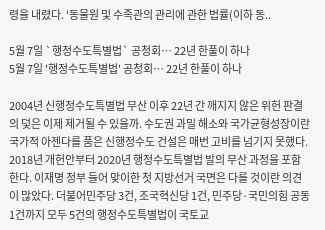령을 내렸다. '동물원 및 수족관의 관리에 관한 법률(이하 동..

5월 7일 `행정수도특별법` 공청회… 22년 한풀이 하나
5월 7일 '행정수도특별법' 공청회… 22년 한풀이 하나

2004년 신행정수도특별법 무산 이후 22년 간 깨지지 않은 위헌 판결의 덫은 이제 제거될 수 있을까. 수도권 과밀 해소와 국가균형성장이란 국가적 아젠다를 품은 신행정수도 건설은 매번 고비를 넘기지 못했다. 2018년 개헌안부터 2020년 행정수도특별법 발의 무산 과정을 포함한다. 이재명 정부 들어 맞이한 첫 지방선거 국면은 다를 것이란 의견이 많았다. 더불어민주당 3건, 조국혁신당 1건, 민주당·국민의힘 공동 1건까지 모두 5건의 행정수도특별법이 국토교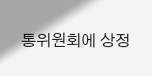통위원회에 상정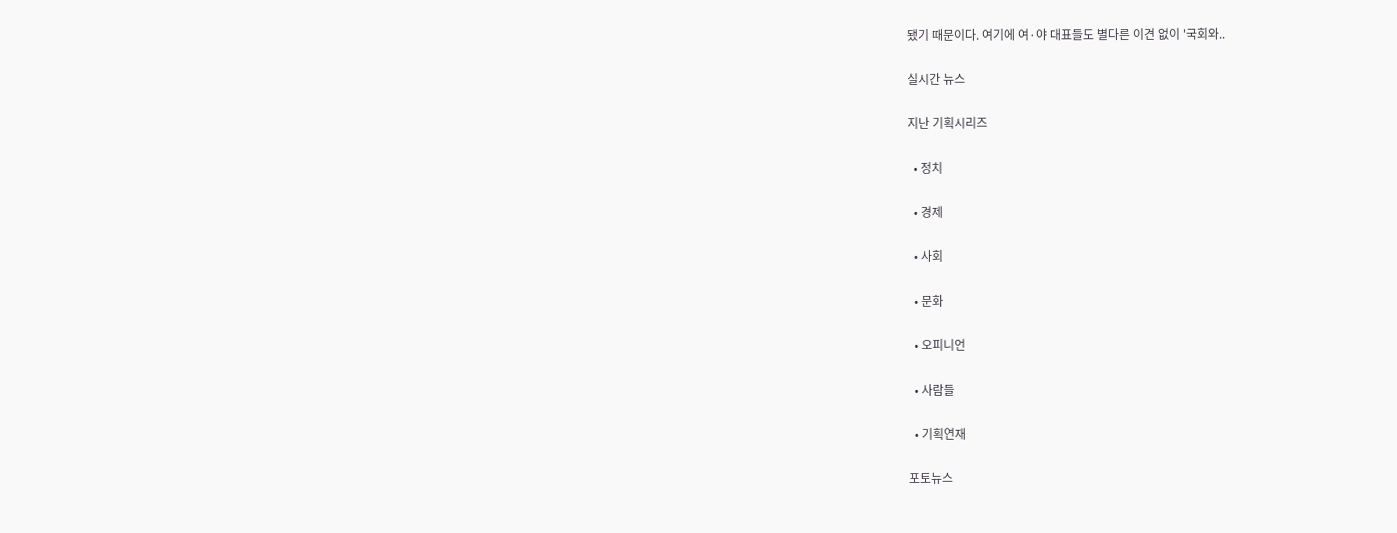됐기 때문이다. 여기에 여·야 대표들도 별다른 이견 없이 '국회와..

실시간 뉴스

지난 기획시리즈

  • 정치

  • 경제

  • 사회

  • 문화

  • 오피니언

  • 사람들

  • 기획연재

포토뉴스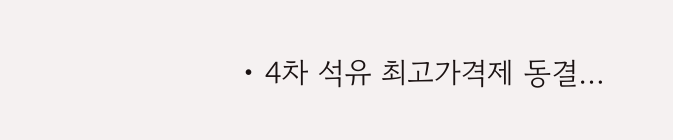• 4차 석유 최고가격제 동결…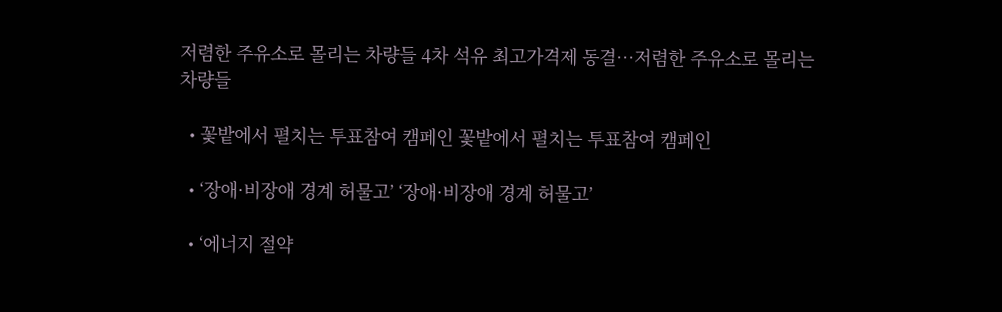저렴한 주유소로 몰리는 차량들 4차 석유 최고가격제 동결…저렴한 주유소로 몰리는 차량들

  • 꽃밭에서 펼치는 투표참여 캠페인 꽃밭에서 펼치는 투표참여 캠페인

  • ‘장애·비장애 경계 허물고’ ‘장애·비장애 경계 허물고’

  • ‘에너지 절약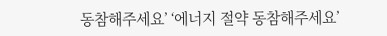동참해주세요’ ‘에너지 절약 동참해주세요’